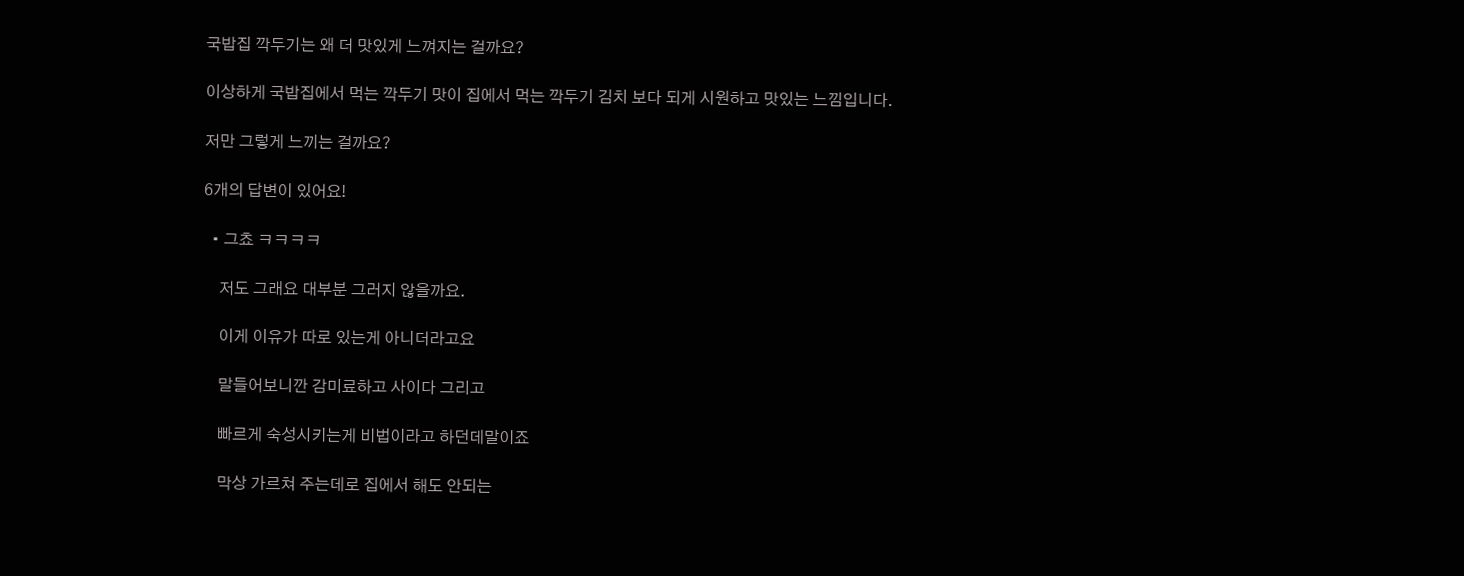국밥집 깍두기는 왜 더 맛있게 느껴지는 걸까요?

이상하게 국밥집에서 먹는 깍두기 맛이 집에서 먹는 깍두기 김치 보다 되게 시원하고 맛있는 느낌입니다.

저만 그렇게 느끼는 걸까요?

6개의 답변이 있어요!

  • 그쵸 ㅋㅋㅋㅋ

    저도 그래요 대부분 그러지 않을까요.

    이게 이유가 따로 있는게 아니더라고요

    말들어보니깐 감미료하고 사이다 그리고

    빠르게 숙성시키는게 비법이라고 하던데말이죠

    막상 가르쳐 주는데로 집에서 해도 안되는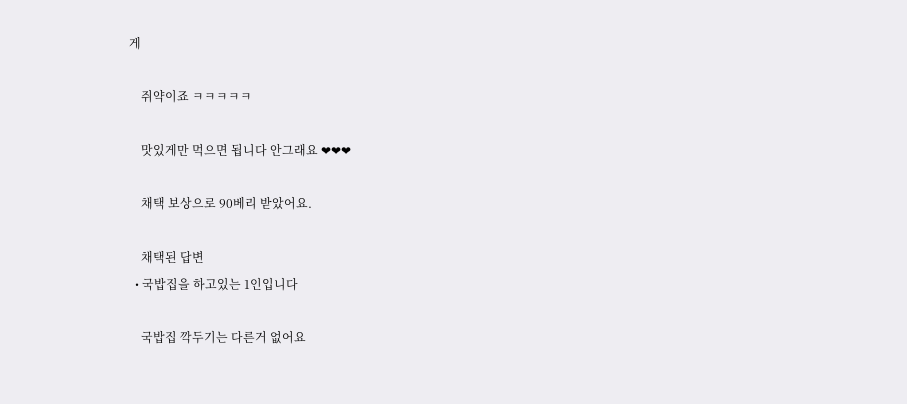게

    쥐약이죠 ㅋㅋㅋㅋㅋ

    맛있게만 먹으면 됩니다 안그래요 ❤❤❤

    채택 보상으로 90베리 받았어요.

    채택된 답변
  • 국밥집을 하고있는 1인입니다

    국밥집 깍두기는 다른거 없어요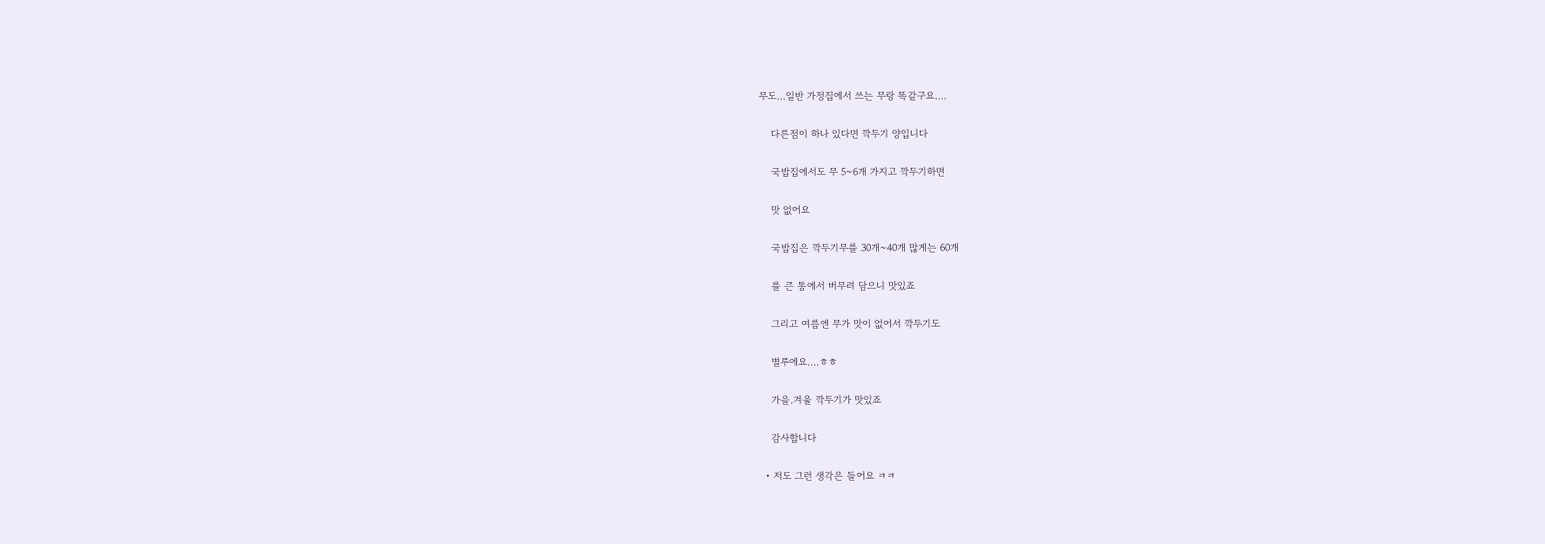무도...일반 가정집에서 쓰는 무랑 똑같구요....

    다른점이 하나 있다면 깍두기 양입니다

    국밥집에서도 무 5~6개 가지고 깍두기하면

    맛 없어요

    국밥집은 깍두기무를 30개~40개 많게는 60개

    를 큰 통에서 버무려 담으니 맛있죠

    그리고 여름엔 무가 맛이 없어서 깍두기도

    별루에요....ㅎㅎ

    가을.겨울 깍두기가 맛있죠

    감사합니다

  • 저도 그런 생각은 들어요 ㅋㅋ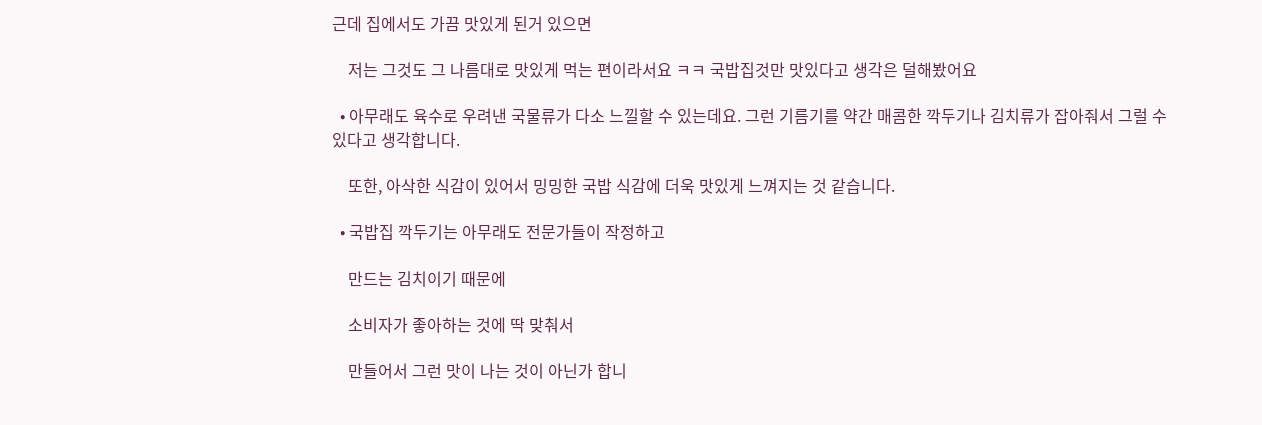근데 집에서도 가끔 맛있게 된거 있으면

    저는 그것도 그 나름대로 맛있게 먹는 편이라서요 ㅋㅋ 국밥집것만 맛있다고 생각은 덜해봤어요

  • 아무래도 육수로 우려낸 국물류가 다소 느낄할 수 있는데요. 그런 기름기를 약간 매콤한 깍두기나 김치류가 잡아줘서 그럴 수 있다고 생각합니다.

    또한, 아삭한 식감이 있어서 밍밍한 국밥 식감에 더욱 맛있게 느껴지는 것 같습니다.

  • 국밥집 깍두기는 아무래도 전문가들이 작정하고

    만드는 김치이기 때문에

    소비자가 좋아하는 것에 딱 맞춰서

    만들어서 그런 맛이 나는 것이 아닌가 합니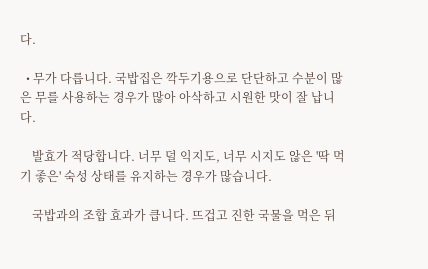다.

  • 무가 다릅니다. 국밥집은 깍두기용으로 단단하고 수분이 많은 무를 사용하는 경우가 많아 아삭하고 시원한 맛이 잘 납니다.

    발효가 적당합니다. 너무 덜 익지도, 너무 시지도 않은 '딱 먹기 좋은' 숙성 상태를 유지하는 경우가 많습니다.

    국밥과의 조합 효과가 큽니다. 뜨겁고 진한 국물을 먹은 뒤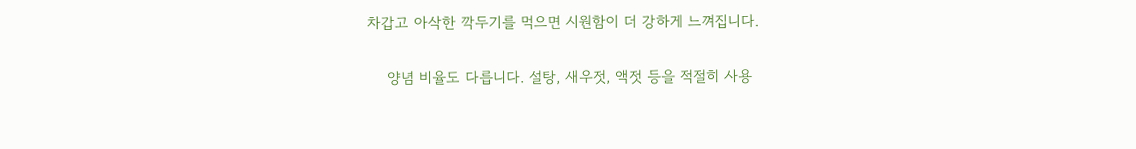차갑고 아삭한 깍두기를 먹으면 시원함이 더 강하게 느껴집니다.

    양념 비율도 다릅니다. 설탕, 새우젓, 액젓 등을 적절히 사용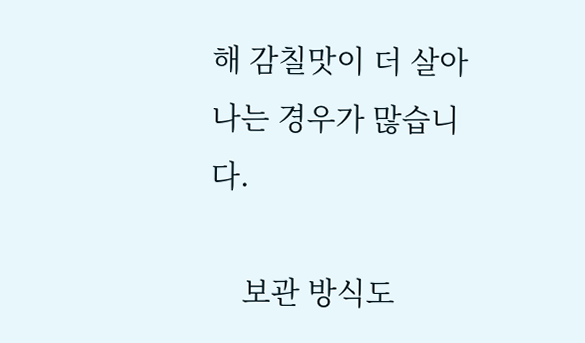해 감칠맛이 더 살아나는 경우가 많습니다.

    보관 방식도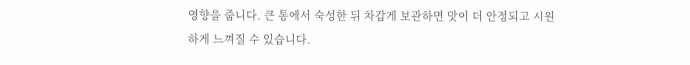영향을 줍니다. 큰 통에서 숙성한 뒤 차갑게 보관하면 맛이 더 안정되고 시원하게 느껴질 수 있습니다.